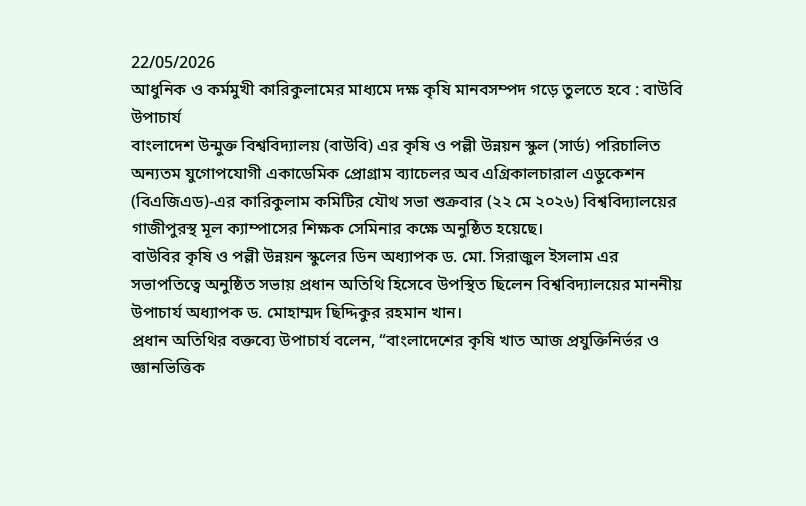22/05/2026
আধুনিক ও কর্মমুখী কারিকুলামের মাধ্যমে দক্ষ কৃষি মানবসম্পদ গড়ে তুলতে হবে : বাউবি উপাচার্য
বাংলাদেশ উন্মুক্ত বিশ্ববিদ্যালয় (বাউবি) এর কৃষি ও পল্লী উন্নয়ন স্কুল (সার্ড) পরিচালিত অন্যতম যুগোপযোগী একাডেমিক প্রোগ্রাম ব্যাচেলর অব এগ্রিকালচারাল এডুকেশন (বিএজিএড)-এর কারিকুলাম কমিটির যৌথ সভা শুক্রবার (২২ মে ২০২৬) বিশ্ববিদ্যালয়ের গাজীপুরস্থ মূল ক্যাম্পাসের শিক্ষক সেমিনার কক্ষে অনুষ্ঠিত হয়েছে।
বাউবির কৃষি ও পল্লী উন্নয়ন স্কুলের ডিন অধ্যাপক ড. মো. সিরাজুল ইসলাম এর সভাপতিত্বে অনুষ্ঠিত সভায় প্রধান অতিথি হিসেবে উপস্থিত ছিলেন বিশ্ববিদ্যালয়ের মাননীয় উপাচার্য অধ্যাপক ড. মোহাম্মদ ছিদ্দিকুর রহমান খান।
প্রধান অতিথির বক্তব্যে উপাচার্য বলেন, “বাংলাদেশের কৃষি খাত আজ প্রযুক্তিনির্ভর ও জ্ঞানভিত্তিক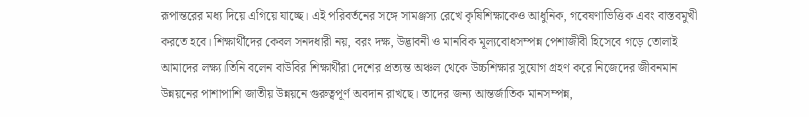রূপান্তরের মধ্য দিয়ে এগিয়ে যাচ্ছে। এই পরিবর্তনের সঙ্গে সামঞ্জস্য রেখে কৃষিশিক্ষাকেও আধুনিক, গবেষণাভিত্তিক এবং বাস্তবমুখী করতে হবে। শিক্ষার্থীদের কেবল সনদধারী নয়, বরং দক্ষ, উদ্ভাবনী ও মানবিক মূল্যবোধসম্পন্ন পেশাজীবী হিসেবে গড়ে তোলাই আমাদের লক্ষ্য।তিনি বলেন বাউবির শিক্ষার্থীরা দেশের প্রত্যন্ত অঞ্চল থেকে উচ্চশিক্ষার সুযোগ গ্রহণ করে নিজেদের জীবনমান উন্নয়নের পাশাপাশি জাতীয় উন্নয়নে গুরুত্বপূর্ণ অবদান রাখছে। তাদের জন্য আন্তর্জাতিক মানসম্পন্ন,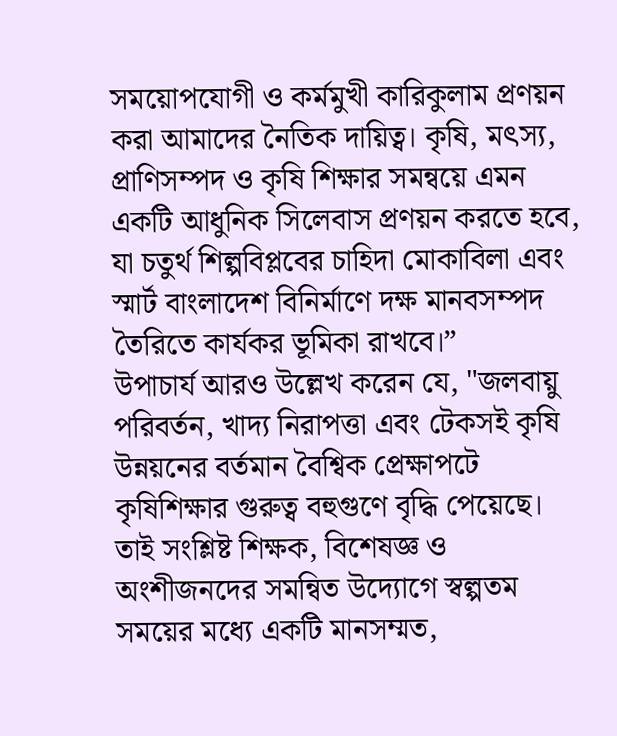সময়োপযোগী ও কর্মমুখী কারিকুলাম প্রণয়ন করা আমাদের নৈতিক দায়িত্ব। কৃষি, মৎস্য, প্রাণিসম্পদ ও কৃষি শিক্ষার সমন্বয়ে এমন একটি আধুনিক সিলেবাস প্রণয়ন করতে হবে, যা চতুর্থ শিল্পবিপ্লবের চাহিদা মোকাবিলা এবং স্মার্ট বাংলাদেশ বিনির্মাণে দক্ষ মানবসম্পদ তৈরিতে কার্যকর ভূমিকা রাখবে।”
উপাচার্য আরও উল্লেখ করেন যে, "জলবায়ু পরিবর্তন, খাদ্য নিরাপত্তা এবং টেকসই কৃষি উন্নয়নের বর্তমান বৈশ্বিক প্রেক্ষাপটে কৃষিশিক্ষার গুরুত্ব বহুগুণে বৃদ্ধি পেয়েছে। তাই সংশ্লিষ্ট শিক্ষক, বিশেষজ্ঞ ও অংশীজনদের সমন্বিত উদ্যোগে স্বল্পতম সময়ের মধ্যে একটি মানসম্মত,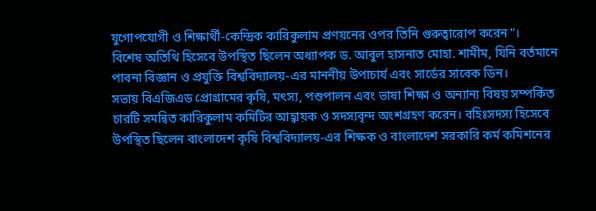যুগোপযোগী ও শিক্ষার্থী-কেন্দ্রিক কারিকুলাম প্রণয়নের ওপর তিনি গুরুত্বারোপ করেন"।
বিশেষ অতিথি হিসেবে উপস্থিত ছিলেন অধ্যাপক ড. আবুল হাসনাত মোহা. শামীম, যিনি বর্তমানে পাবনা বিজ্ঞান ও প্রযুক্তি বিশ্ববিদ্যালয়-এর মাননীয় উপাচার্য এবং সার্ডের সাবেক ডিন।
সভায় বিএজিএড প্রোগ্রামের কৃষি, মৎস্য, পশুপালন এবং ভাষা শিক্ষা ও অন্যান্য বিষয় সম্পর্কিত চারটি সমন্বিত কারিকুলাম কমিটির আহ্বায়ক ও সদস্যবৃন্দ অংশগ্রহণ করেন। বহিঃসদস্য হিসেবে উপস্থিত ছিলেন বাংলাদেশ কৃষি বিশ্ববিদ্যালয়-এর শিক্ষক ও বাংলাদেশ সরকারি কর্ম কমিশনের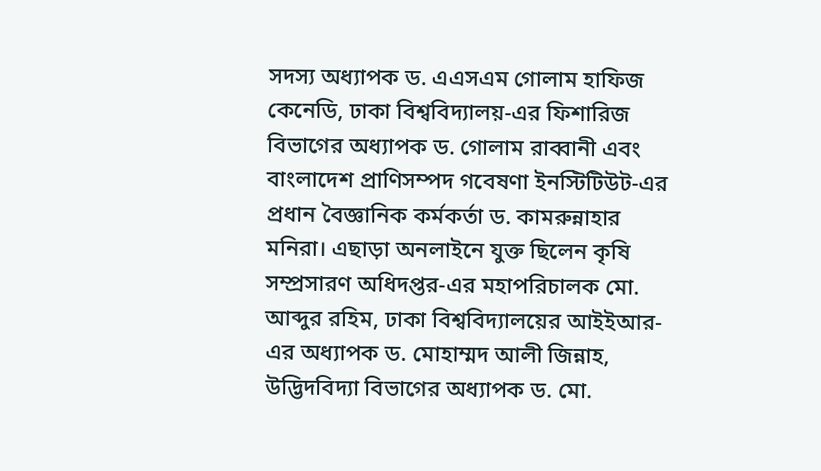সদস্য অধ্যাপক ড. এএসএম গোলাম হাফিজ কেনেডি, ঢাকা বিশ্ববিদ্যালয়-এর ফিশারিজ বিভাগের অধ্যাপক ড. গোলাম রাব্বানী এবং বাংলাদেশ প্রাণিসম্পদ গবেষণা ইনস্টিটিউট-এর প্রধান বৈজ্ঞানিক কর্মকর্তা ড. কামরুন্নাহার মনিরা। এছাড়া অনলাইনে যুক্ত ছিলেন কৃষি সম্প্রসারণ অধিদপ্তর-এর মহাপরিচালক মো. আব্দুর রহিম, ঢাকা বিশ্ববিদ্যালয়ের আইইআর-এর অধ্যাপক ড. মোহাম্মদ আলী জিন্নাহ, উদ্ভিদবিদ্যা বিভাগের অধ্যাপক ড. মো.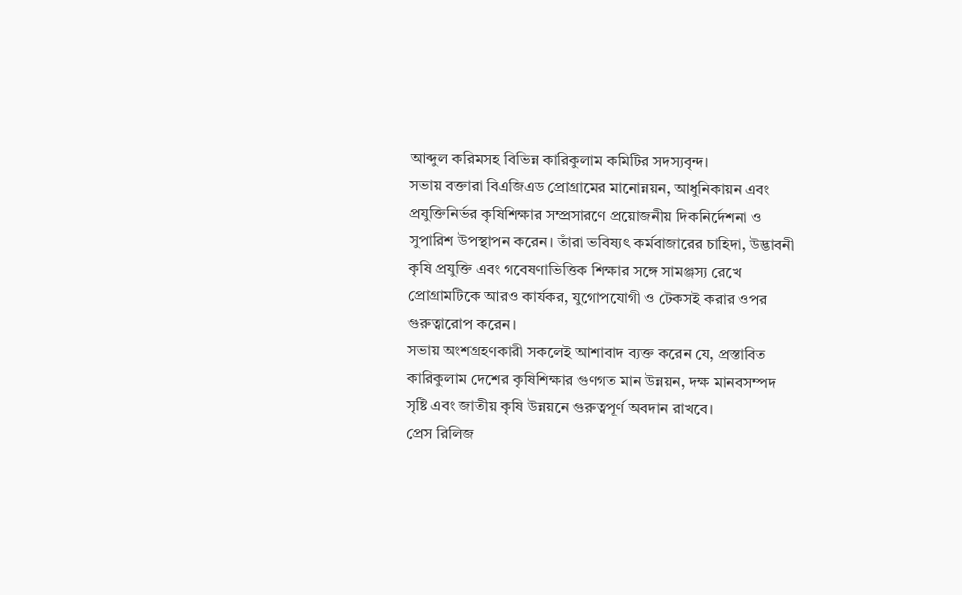আব্দুল করিমসহ বিভিন্ন কারিকুলাম কমিটির সদস্যবৃন্দ।
সভায় বক্তারা বিএজিএড প্রোগ্রামের মানোন্নয়ন, আধুনিকায়ন এবং প্রযুক্তিনির্ভর কৃষিশিক্ষার সম্প্রসারণে প্রয়োজনীয় দিকনির্দেশনা ও সুপারিশ উপস্থাপন করেন। তাঁরা ভবিষ্যৎ কর্মবাজারের চাহিদা, উদ্ভাবনী কৃষি প্রযুক্তি এবং গবেষণাভিত্তিক শিক্ষার সঙ্গে সামঞ্জস্য রেখে প্রোগ্রামটিকে আরও কার্যকর, যুগোপযোগী ও টেকসই করার ওপর গুরুত্বারোপ করেন।
সভায় অংশগ্রহণকারী সকলেই আশাবাদ ব্যক্ত করেন যে, প্রস্তাবিত কারিকুলাম দেশের কৃষিশিক্ষার গুণগত মান উন্নয়ন, দক্ষ মানবসম্পদ সৃষ্টি এবং জাতীয় কৃষি উন্নয়নে গুরুত্বপূর্ণ অবদান রাখবে।
প্রেস রিলিজ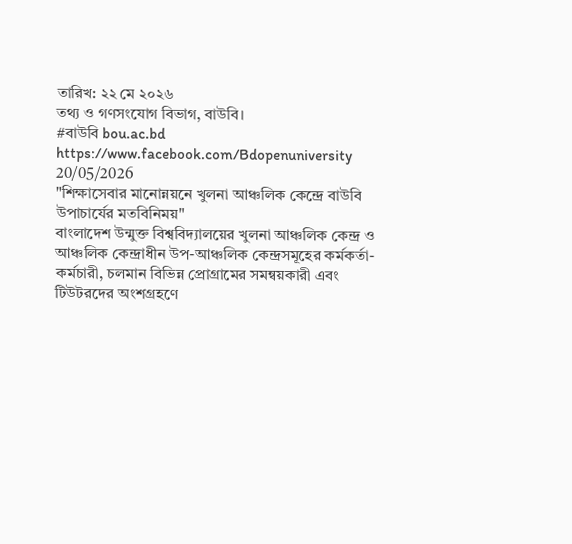তারিখ: ২২ মে ২০২৬
তথ্য ও গণসংযোগ বিভাগ, বাউবি।
#বাউবি bou.ac.bd https://www.facebook.com/Bdopenuniversity
20/05/2026
"শিক্ষাসেবার মানোন্নয়নে খুলনা আঞ্চলিক কেন্দ্রে বাউবি উপাচার্যের মতবিনিময়"
বাংলাদেশ উন্মুক্ত বিশ্ববিদ্যালয়ের খুলনা আঞ্চলিক কেন্দ্র ও আঞ্চলিক কেন্দ্রাধীন উপ-আঞ্চলিক কেন্দ্রসমূহের কর্মকর্তা-কর্মচারী, চলমান বিভিন্ন প্রোগ্রামের সমন্বয়কারী এবং টিউটরদের অংশগ্রহণে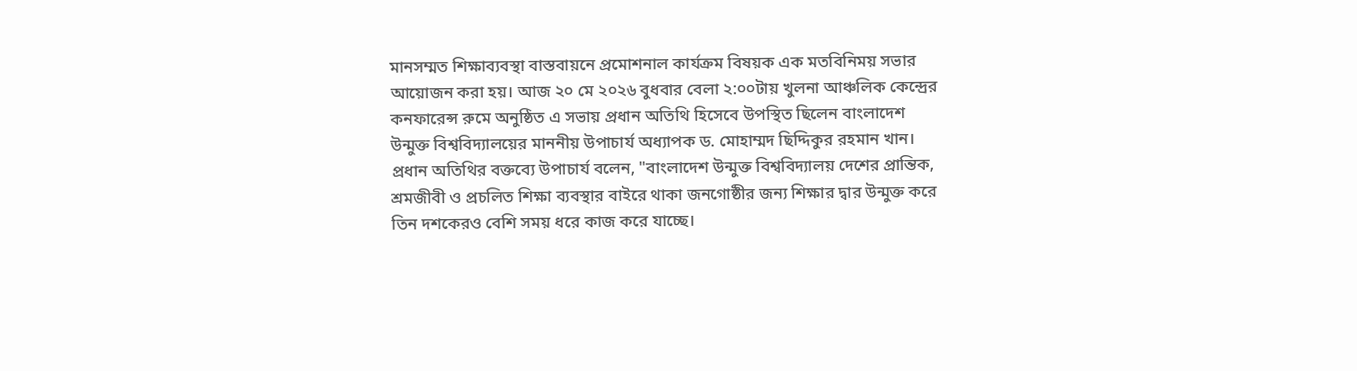মানসম্মত শিক্ষাব্যবস্থা বাস্তবায়নে প্রমোশনাল কার্যক্রম বিষয়ক এক মতবিনিময় সভার আয়োজন করা হয়। আজ ২০ মে ২০২৬ বুধবার বেলা ২:০০টায় খুলনা আঞ্চলিক কেন্দ্রের কনফারেন্স রুমে অনুষ্ঠিত এ সভায় প্রধান অতিথি হিসেবে উপস্থিত ছিলেন বাংলাদেশ উন্মুক্ত বিশ্ববিদ্যালয়ের মাননীয় উপাচার্য অধ্যাপক ড. মোহাম্মদ ছিদ্দিকুর রহমান খান।
প্রধান অতিথির বক্তব্যে উপাচার্য বলেন, "বাংলাদেশ উন্মুক্ত বিশ্ববিদ্যালয় দেশের প্রান্তিক, শ্রমজীবী ও প্রচলিত শিক্ষা ব্যবস্থার বাইরে থাকা জনগোষ্ঠীর জন্য শিক্ষার দ্বার উন্মুক্ত করে তিন দশকেরও বেশি সময় ধরে কাজ করে যাচ্ছে।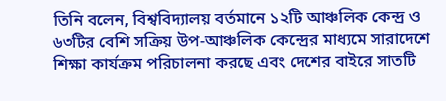তিনি বলেন, বিশ্ববিদ্যালয় বর্তমানে ১২টি আঞ্চলিক কেন্দ্র ও ৬৩টির বেশি সক্রিয় উপ-আঞ্চলিক কেন্দ্রের মাধ্যমে সারাদেশে শিক্ষা কার্যক্রম পরিচালনা করছে এবং দেশের বাইরে সাতটি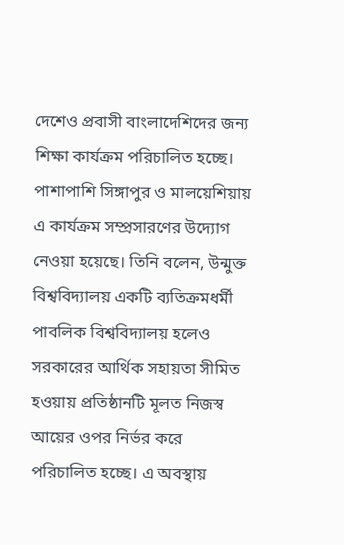দেশেও প্রবাসী বাংলাদেশিদের জন্য শিক্ষা কার্যক্রম পরিচালিত হচ্ছে। পাশাপাশি সিঙ্গাপুর ও মালয়েশিয়ায় এ কার্যক্রম সম্প্রসারণের উদ্যোগ নেওয়া হয়েছে। তিনি বলেন, উন্মুক্ত বিশ্ববিদ্যালয় একটি ব্যতিক্রমধর্মী পাবলিক বিশ্ববিদ্যালয় হলেও সরকারের আর্থিক সহায়তা সীমিত হওয়ায় প্রতিষ্ঠানটি মূলত নিজস্ব আয়ের ওপর নির্ভর করে পরিচালিত হচ্ছে। এ অবস্থায়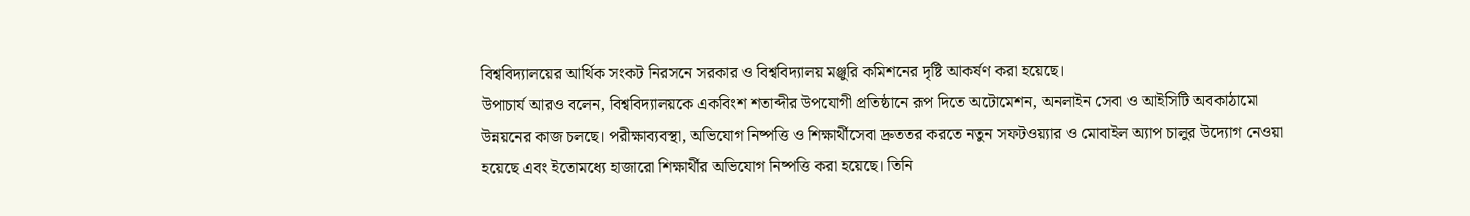বিশ্ববিদ্যালয়ের আর্থিক সংকট নিরসনে সরকার ও বিশ্ববিদ্যালয় মঞ্জুরি কমিশনের দৃষ্টি আকর্ষণ করা হয়েছে।
উপাচার্য আরও বলেন, বিশ্ববিদ্যালয়কে একবিংশ শতাব্দীর উপযোগী প্রতিষ্ঠানে রূপ দিতে অটোমেশন, অনলাইন সেবা ও আইসিটি অবকাঠামো উন্নয়নের কাজ চলছে। পরীক্ষাব্যবস্থা, অভিযোগ নিষ্পত্তি ও শিক্ষার্থীসেবা দ্রুততর করতে নতুন সফটওয়্যার ও মোবাইল অ্যাপ চালুর উদ্যোগ নেওয়া হয়েছে এবং ইতোমধ্যে হাজারো শিক্ষার্থীর অভিযোগ নিষ্পত্তি করা হয়েছে। তিনি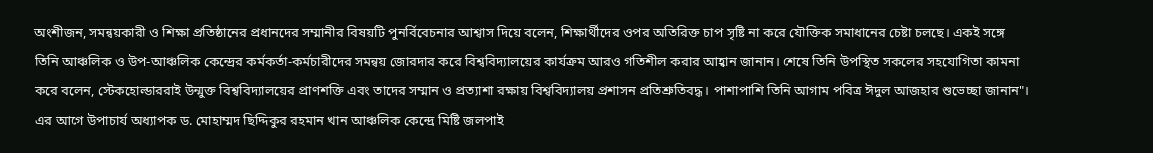অংশীজন, সমন্বয়কারী ও শিক্ষা প্রতিষ্ঠানের প্রধানদের সম্মানীর বিষয়টি পুনর্বিবেচনার আশ্বাস দিয়ে বলেন, শিক্ষার্থীদের ওপর অতিরিক্ত চাপ সৃষ্টি না করে যৌক্তিক সমাধানের চেষ্টা চলছে। একই সঙ্গে তিনি আঞ্চলিক ও উপ-আঞ্চলিক কেন্দ্রের কর্মকর্তা-কর্মচারীদের সমন্বয় জোরদার করে বিশ্ববিদ্যালয়ের কার্যক্রম আরও গতিশীল করার আহ্বান জানান। শেষে তিনি উপস্থিত সকলের সহযোগিতা কামনা করে বলেন, স্টেকহোল্ডাররাই উন্মুক্ত বিশ্ববিদ্যালয়ের প্রাণশক্তি এবং তাদের সম্মান ও প্রত্যাশা রক্ষায় বিশ্ববিদ্যালয় প্রশাসন প্রতিশ্রুতিবদ্ধ। পাশাপাশি তিনি আগাম পবিত্র ঈদুল আজহার শুভেচ্ছা জানান"।
এর আগে উপাচার্য অধ্যাপক ড. মোহাম্মদ ছিদ্দিকুর রহমান খান আঞ্চলিক কেন্দ্রে মিষ্টি জলপাই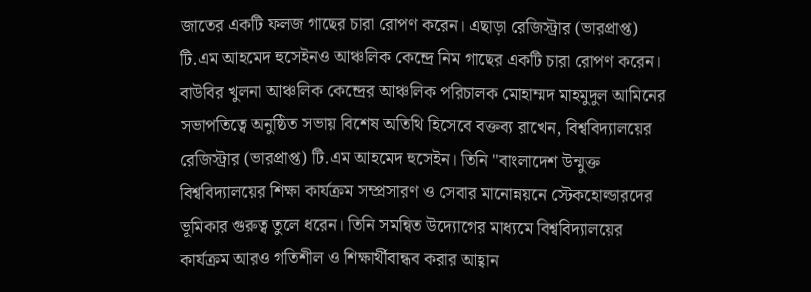জাতের একটি ফলজ গাছের চারা রোপণ করেন। এছাড়া রেজিস্ট্রার (ভারপ্রাপ্ত) টি.এম আহমেদ হুসেইনও আঞ্চলিক কেন্দ্রে নিম গাছের একটি চারা রোপণ করেন।
বাউবির খুলনা আঞ্চলিক কেন্দ্রের আঞ্চলিক পরিচালক মোহাম্মদ মাহমুদুল আমিনের সভাপতিত্বে অনুষ্ঠিত সভায় বিশেষ অতিথি হিসেবে বক্তব্য রাখেন, বিশ্ববিদ্যালয়ের রেজিস্ট্রার (ভারপ্রাপ্ত) টি.এম আহমেদ হুসেইন। তিনি "বাংলাদেশ উন্মুক্ত বিশ্ববিদ্যালয়ের শিক্ষা কার্যক্রম সম্প্রসারণ ও সেবার মানোন্নয়নে স্টেকহোল্ডারদের ভূমিকার গুরুত্ব তুলে ধরেন। তিনি সমন্বিত উদ্যোগের মাধ্যমে বিশ্ববিদ্যালয়ের কার্যক্রম আরও গতিশীল ও শিক্ষার্থীবান্ধব করার আহ্বান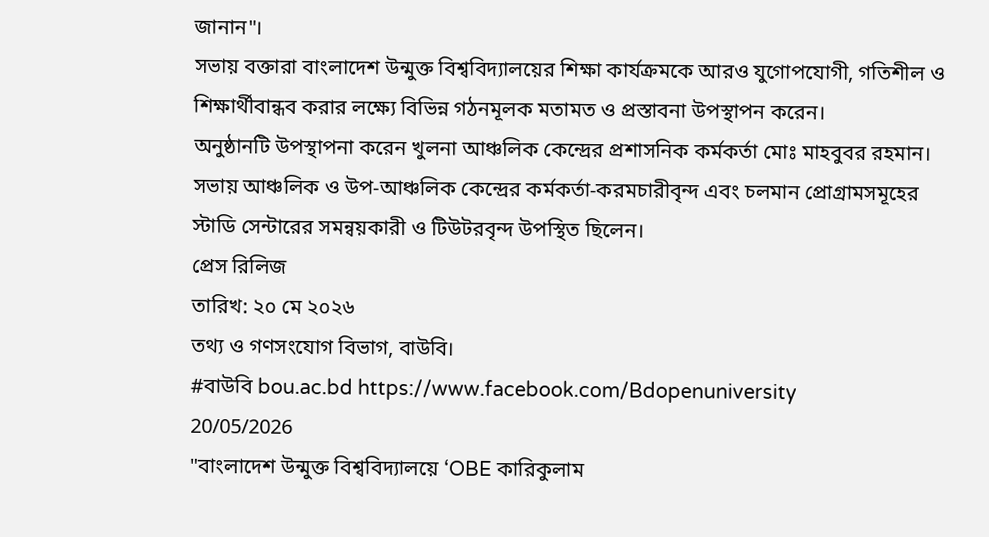জানান"।
সভায় বক্তারা বাংলাদেশ উন্মুক্ত বিশ্ববিদ্যালয়ের শিক্ষা কার্যক্রমকে আরও যুগোপযোগী, গতিশীল ও শিক্ষার্থীবান্ধব করার লক্ষ্যে বিভিন্ন গঠনমূলক মতামত ও প্রস্তাবনা উপস্থাপন করেন।
অনুষ্ঠানটি উপস্থাপনা করেন খুলনা আঞ্চলিক কেন্দ্রের প্রশাসনিক কর্মকর্তা মোঃ মাহবুবর রহমান। সভায় আঞ্চলিক ও উপ-আঞ্চলিক কেন্দ্রের কর্মকর্তা-করমচারীবৃন্দ এবং চলমান প্রোগ্রামসমূহের স্টাডি সেন্টারের সমন্বয়কারী ও টিউটরবৃন্দ উপস্থিত ছিলেন।
প্রেস রিলিজ
তারিখ: ২০ মে ২০২৬
তথ্য ও গণসংযোগ বিভাগ, বাউবি।
#বাউবি bou.ac.bd https://www.facebook.com/Bdopenuniversity
20/05/2026
"বাংলাদেশ উন্মুক্ত বিশ্ববিদ্যালয়ে ‘OBE কারিকুলাম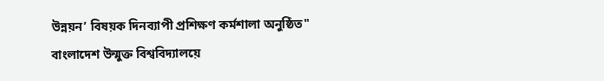উন্নয়ন’ বিষয়ক দিনব্যাপী প্রশিক্ষণ কর্মশালা অনুষ্ঠিত"
বাংলাদেশ উন্মুক্ত বিশ্ববিদ্যালয়ে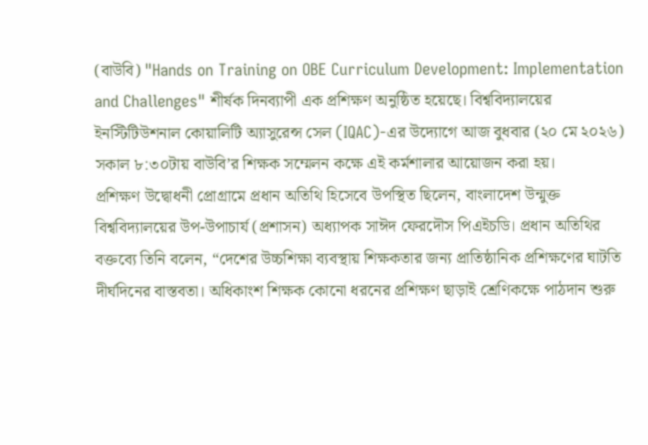(বাউবি) "Hands on Training on OBE Curriculum Development: Implementation and Challenges" শীর্ষক দিনব্যাপী এক প্রশিক্ষণ অনুষ্ঠিত হয়েছে। বিশ্ববিদ্যালয়ের ইনস্টিটিউশনাল কোয়ালিটি অ্যাসুরেন্স সেল (IQAC)-এর উদ্যোগে আজ বুধবার (২০ মে ২০২৬) সকাল ৮:৩০টায় বাউবি’র শিক্ষক সম্মেলন কক্ষে এই কর্মশালার আয়োজন করা হয়।
প্রশিক্ষণ উদ্বোধনী প্রোগ্রামে প্রধান অতিথি হিসেবে উপস্থিত ছিলেন, বাংলাদেশ উন্মুক্ত বিশ্ববিদ্যালয়ের উপ-উপাচার্য (প্রশাসন) অধ্যাপক সাঈদ ফেরদৌস পিএইচডি। প্রধান অতিথির বক্তব্যে তিনি বলেন, “দেশের উচ্চশিক্ষা ব্যবস্থায় শিক্ষকতার জন্য প্রাতিষ্ঠানিক প্রশিক্ষণের ঘাটতি দীর্ঘদিনের বাস্তবতা। অধিকাংশ শিক্ষক কোনো ধরনের প্রশিক্ষণ ছাড়াই শ্রেণিকক্ষে পাঠদান শুরু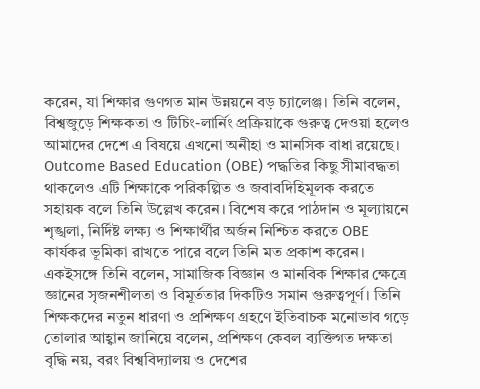করেন, যা শিক্ষার গুণগত মান উন্নয়নে বড় চ্যালেঞ্জ। তিনি বলেন, বিশ্বজুড়ে শিক্ষকতা ও টিচিং-লার্নিং প্রক্রিয়াকে গুরুত্ব দেওয়া হলেও আমাদের দেশে এ বিষয়ে এখনো অনীহা ও মানসিক বাধা রয়েছে। Outcome Based Education (OBE) পদ্ধতির কিছু সীমাবদ্ধতা থাকলেও এটি শিক্ষাকে পরিকল্পিত ও জবাবদিহিমূলক করতে সহায়ক বলে তিনি উল্লেখ করেন। বিশেষ করে পাঠদান ও মূল্যায়নে শৃঙ্খলা, নির্দিষ্ট লক্ষ্য ও শিক্ষার্থীর অর্জন নিশ্চিত করতে OBE কার্যকর ভূমিকা রাখতে পারে বলে তিনি মত প্রকাশ করেন। একইসঙ্গে তিনি বলেন, সামাজিক বিজ্ঞান ও মানবিক শিক্ষার ক্ষেত্রে জ্ঞানের সৃজনশীলতা ও বিমূর্ততার দিকটিও সমান গুরুত্বপূর্ণ। তিনি শিক্ষকদের নতুন ধারণা ও প্রশিক্ষণ গ্রহণে ইতিবাচক মনোভাব গড়ে তোলার আহ্বান জানিয়ে বলেন, প্রশিক্ষণ কেবল ব্যক্তিগত দক্ষতা বৃদ্ধি নয়, বরং বিশ্ববিদ্যালয় ও দেশের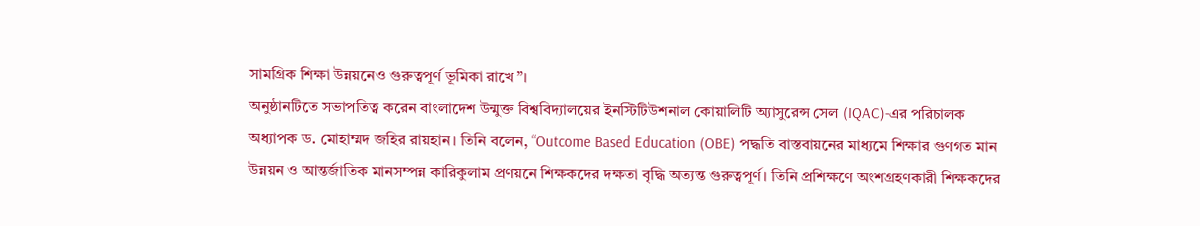সামগ্রিক শিক্ষা উন্নয়নেও গুরুত্বপূর্ণ ভূমিকা রাখে”।
অনুষ্ঠানটিতে সভাপতিত্ব করেন বাংলাদেশ উন্মুক্ত বিশ্ববিদ্যালয়ের ইনস্টিটিউশনাল কোয়ালিটি অ্যাসুরেন্স সেল (IQAC)-এর পরিচালক অধ্যাপক ড. মোহাম্মদ জহির রায়হান। তিনি বলেন, “Outcome Based Education (OBE) পদ্ধতি বাস্তবায়নের মাধ্যমে শিক্ষার গুণগত মান উন্নয়ন ও আন্তর্জাতিক মানসম্পন্ন কারিকুলাম প্রণয়নে শিক্ষকদের দক্ষতা বৃদ্ধি অত্যন্ত গুরুত্বপূর্ণ। তিনি প্রশিক্ষণে অংশগ্রহণকারী শিক্ষকদের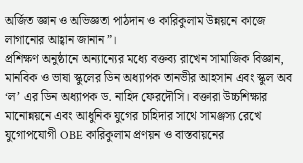অর্জিত জ্ঞান ও অভিজ্ঞতা পাঠদান ও কারিকুলাম উন্নয়নে কাজে লাগানোর আহ্বান জানান”।
প্রশিক্ষণ অনুষ্ঠানে অন্যান্যের মধ্যে বক্তব্য রাখেন সামাজিক বিজ্ঞান, মানবিক ও ভাষা স্কুলের ডিন অধ্যাপক তানভীর আহসান এবং স্কুল অব ‘ল’ এর ডিন অধ্যাপক ড. নাহিদ ফেরদৌসি। বক্তারা উচ্চশিক্ষার মানোন্নয়নে এবং আধুনিক যুগের চাহিদার সাথে সামঞ্জস্য রেখে যুগোপযোগী OBE কারিকুলাম প্রণয়ন ও বাস্তবায়নের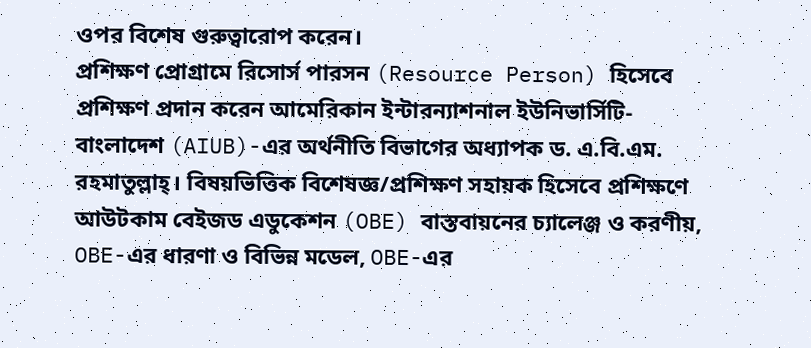ওপর বিশেষ গুরুত্বারোপ করেন।
প্রশিক্ষণ প্রোগ্রামে রিসোর্স পারসন (Resource Person) হিসেবে প্রশিক্ষণ প্রদান করেন আমেরিকান ইন্টারন্যাশনাল ইউনিভার্সিটি-বাংলাদেশ (AIUB)-এর অর্থনীতি বিভাগের অধ্যাপক ড. এ.বি.এম. রহমাতুল্লাহ্। বিষয়ভিত্তিক বিশেষজ্ঞ/প্রশিক্ষণ সহায়ক হিসেবে প্রশিক্ষণে আউটকাম বেইজড এডুকেশন (OBE) বাস্তবায়নের চ্যালেঞ্জ ও করণীয়, OBE-এর ধারণা ও বিভিন্ন মডেল, OBE-এর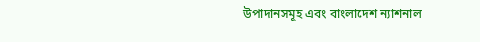উপাদানসমূহ এবং বাংলাদেশ ন্যাশনাল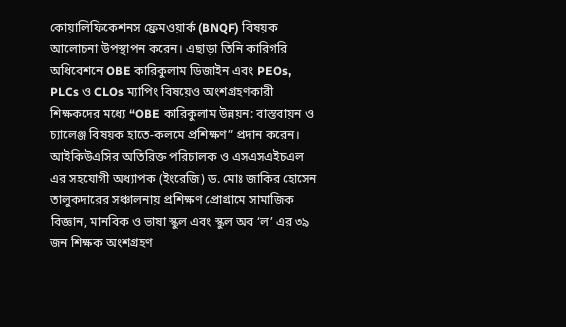কোয়ালিফিকেশনস ফ্রেমওয়ার্ক (BNQF) বিষয়ক আলোচনা উপস্থাপন করেন। এছাড়া তিনি কারিগরি অধিবেশনে OBE কারিকুলাম ডিজাইন এবং PEOs, PLCs ও CLOs ম্যাপিং বিষয়েও অংশগ্রহণকারী শিক্ষকদের মধ্যে “OBE কারিকুলাম উন্নয়ন: বাস্তবায়ন ও চ্যালেঞ্জ বিষয়ক হাতে-কলমে প্রশিক্ষণ” প্রদান করেন।
আইকিউএসির অতিরিক্ত পরিচালক ও এসএসএইচএল এর সহযোগী অধ্যাপক (ইংরেজি) ড. মোঃ জাকির হোসেন তালুকদারের সঞ্চালনায় প্রশিক্ষণ প্রোগ্রামে সামাজিক বিজ্ঞান, মানবিক ও ভাষা স্কুল এবং স্কুল অব ‘ল’ এর ৩৯ জন শিক্ষক অংশগ্রহণ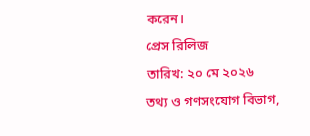করেন।
প্রেস রিলিজ
তারিখ: ২০ মে ২০২৬
তথ্য ও গণসংযোগ বিভাগ,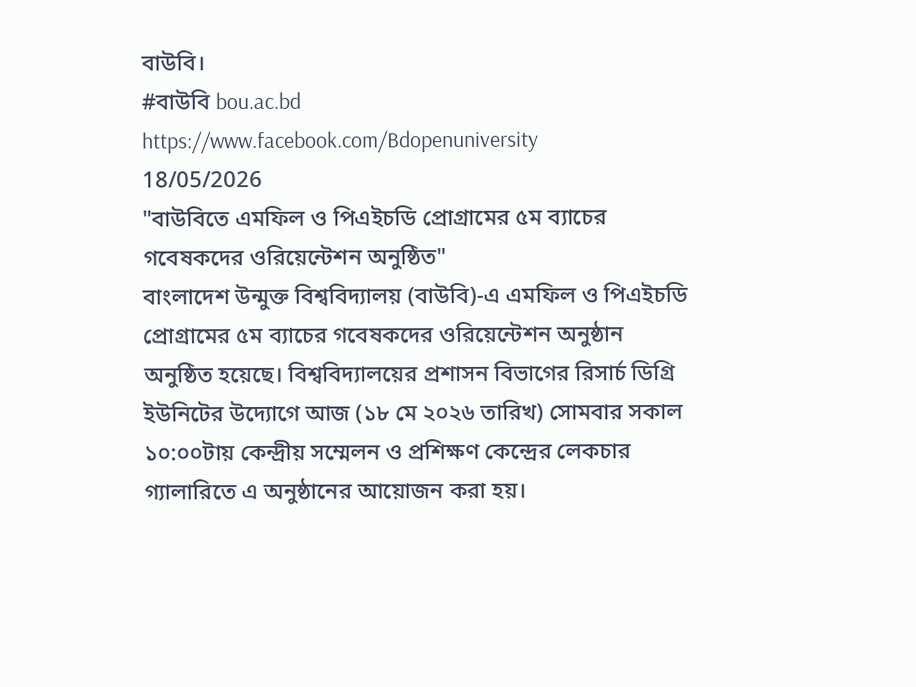বাউবি।
#বাউবি bou.ac.bd https://www.facebook.com/Bdopenuniversity
18/05/2026
"বাউবিতে এমফিল ও পিএইচডি প্রোগ্রামের ৫ম ব্যাচের গবেষকদের ওরিয়েন্টেশন অনুষ্ঠিত"
বাংলাদেশ উন্মুক্ত বিশ্ববিদ্যালয় (বাউবি)-এ এমফিল ও পিএইচডি প্রোগ্রামের ৫ম ব্যাচের গবেষকদের ওরিয়েন্টেশন অনুষ্ঠান অনুষ্ঠিত হয়েছে। বিশ্ববিদ্যালয়ের প্রশাসন বিভাগের রিসার্চ ডিগ্রি ইউনিটের উদ্যোগে আজ (১৮ মে ২০২৬ তারিখ) সোমবার সকাল ১০:০০টায় কেন্দ্রীয় সম্মেলন ও প্রশিক্ষণ কেন্দ্রের লেকচার গ্যালারিতে এ অনুষ্ঠানের আয়োজন করা হয়।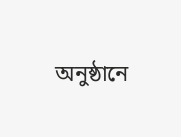অনুষ্ঠানে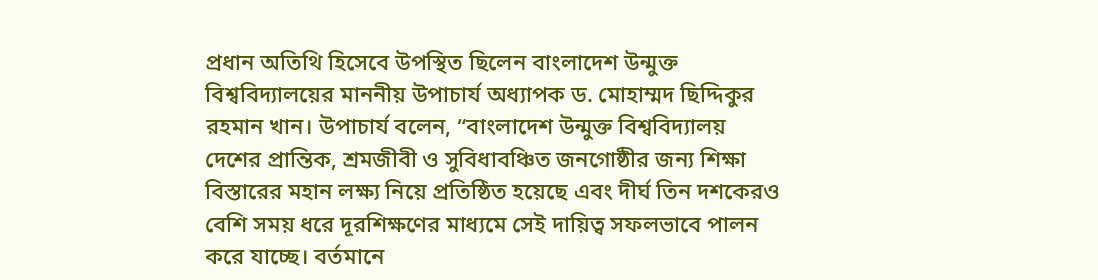প্রধান অতিথি হিসেবে উপস্থিত ছিলেন বাংলাদেশ উন্মুক্ত বিশ্ববিদ্যালয়ের মাননীয় উপাচার্য অধ্যাপক ড. মোহাম্মদ ছিদ্দিকুর রহমান খান। উপাচার্য বলেন, “বাংলাদেশ উন্মুক্ত বিশ্ববিদ্যালয় দেশের প্রান্তিক, শ্রমজীবী ও সুবিধাবঞ্চিত জনগোষ্ঠীর জন্য শিক্ষা বিস্তারের মহান লক্ষ্য নিয়ে প্রতিষ্ঠিত হয়েছে এবং দীর্ঘ তিন দশকেরও বেশি সময় ধরে দূরশিক্ষণের মাধ্যমে সেই দায়িত্ব সফলভাবে পালন করে যাচ্ছে। বর্তমানে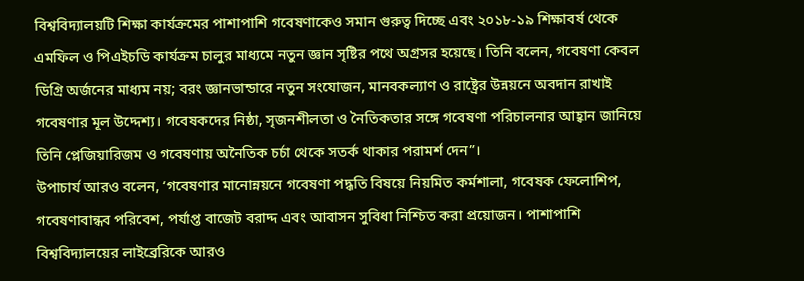বিশ্ববিদ্যালয়টি শিক্ষা কার্যক্রমের পাশাপাশি গবেষণাকেও সমান গুরুত্ব দিচ্ছে এবং ২০১৮-১৯ শিক্ষাবর্ষ থেকে এমফিল ও পিএইচডি কার্যক্রম চালুর মাধ্যমে নতুন জ্ঞান সৃষ্টির পথে অগ্রসর হয়েছে। তিনি বলেন, গবেষণা কেবল ডিগ্রি অর্জনের মাধ্যম নয়; বরং জ্ঞানভান্ডারে নতুন সংযোজন, মানবকল্যাণ ও রাষ্ট্রের উন্নয়নে অবদান রাখাই গবেষণার মূল উদ্দেশ্য। গবেষকদের নিষ্ঠা, সৃজনশীলতা ও নৈতিকতার সঙ্গে গবেষণা পরিচালনার আহ্বান জানিয়ে তিনি প্লেজিয়ারিজম ও গবেষণায় অনৈতিক চর্চা থেকে সতর্ক থাকার পরামর্শ দেন”।
উপাচার্য আরও বলেন, ‘গবেষণার মানোন্নয়নে গবেষণা পদ্ধতি বিষয়ে নিয়মিত কর্মশালা, গবেষক ফেলোশিপ, গবেষণাবান্ধব পরিবেশ, পর্যাপ্ত বাজেট বরাদ্দ এবং আবাসন সুবিধা নিশ্চিত করা প্রয়োজন। পাশাপাশি বিশ্ববিদ্যালয়ের লাইব্রেরিকে আরও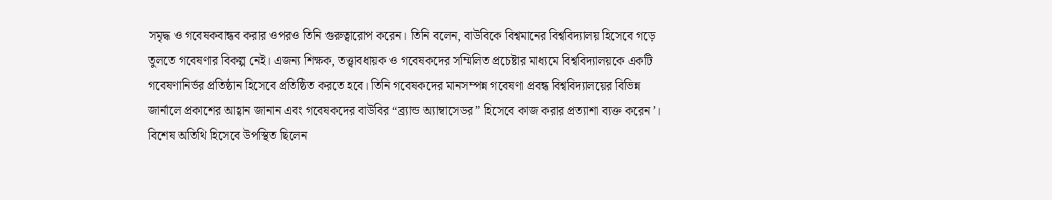সমৃদ্ধ ও গবেষকবান্ধব করার ওপরও তিনি গুরুত্বারোপ করেন। তিনি বলেন, বাউবিকে বিশ্বমানের বিশ্ববিদ্যালয় হিসেবে গড়ে তুলতে গবেষণার বিকল্প নেই। এজন্য শিক্ষক, তত্ত্বাবধায়ক ও গবেষকদের সম্মিলিত প্রচেষ্টার মাধ্যমে বিশ্ববিদ্যালয়কে একটি গবেষণানির্ভর প্রতিষ্ঠান হিসেবে প্রতিষ্ঠিত করতে হবে। তিনি গবেষকদের মানসম্পন্ন গবেষণা প্রবন্ধ বিশ্ববিদ্যালয়ের বিভিন্ন জার্নালে প্রকাশের আহ্বান জানান এবং গবেষকদের বাউবির “ব্র্যান্ড অ্যাম্বাসেডর” হিসেবে কাজ করার প্রত্যাশা ব্যক্ত করেন’।
বিশেষ অতিথি হিসেবে উপস্থিত ছিলেন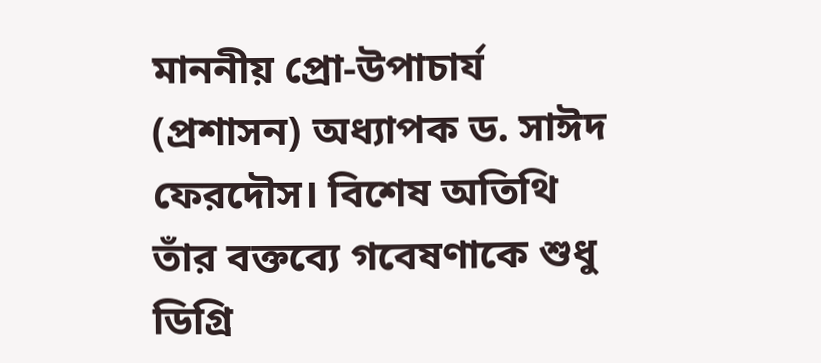মাননীয় প্রো-উপাচার্য (প্রশাসন) অধ্যাপক ড. সাঈদ ফেরদৌস। বিশেষ অতিথি তাঁর বক্তব্যে গবেষণাকে শুধু ডিগ্রি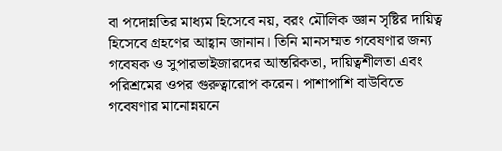বা পদোন্নতির মাধ্যম হিসেবে নয়, বরং মৌলিক জ্ঞান সৃষ্টির দায়িত্ব হিসেবে গ্রহণের আহ্বান জানান। তিনি মানসম্মত গবেষণার জন্য গবেষক ও সুপারভাইজারদের আন্তরিকতা, দায়িত্বশীলতা এবং পরিশ্রমের ওপর গুরুত্বারোপ করেন। পাশাপাশি বাউবিতে গবেষণার মানোন্নয়নে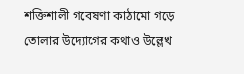শক্তিশালী গবেষণা কাঠামো গড়ে তোলার উদ্যোগের কথাও উল্লেখ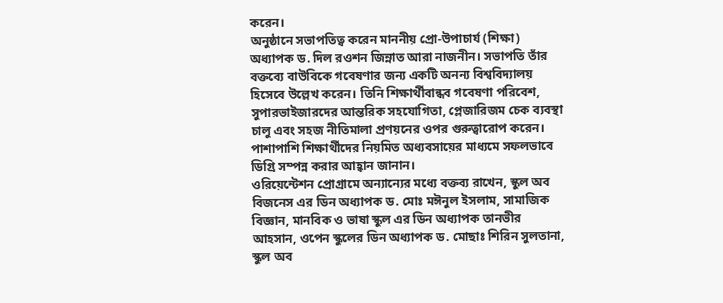করেন।
অনুষ্ঠানে সভাপতিত্ব করেন মাননীয় প্রো-উপাচার্য (শিক্ষা) অধ্যাপক ড. দিল রওশন জিন্নাত আরা নাজনীন। সভাপতি তাঁর বক্তব্যে বাউবিকে গবেষণার জন্য একটি অনন্য বিশ্ববিদ্যালয় হিসেবে উল্লেখ করেন। তিনি শিক্ষার্থীবান্ধব গবেষণা পরিবেশ, সুপারভাইজারদের আন্তরিক সহযোগিতা, প্লেজারিজম চেক ব্যবস্থা চালু এবং সহজ নীতিমালা প্রণয়নের ওপর গুরুত্বারোপ করেন। পাশাপাশি শিক্ষার্থীদের নিয়মিত অধ্যবসায়ের মাধ্যমে সফলভাবে ডিগ্রি সম্পন্ন করার আহ্বান জানান।
ওরিয়েন্টেশন প্রোগ্রামে অন্যান্যের মধ্যে বক্তব্য রাখেন, স্কুল অব বিজনেস এর ডিন অধ্যাপক ড. মোঃ মঈনুল ইসলাম, সামাজিক বিজ্ঞান, মানবিক ও ভাষা স্কুল এর ডিন অধ্যাপক তানভীর আহসান, ওপেন স্কুলের ডিন অধ্যাপক ড. মোছাঃ শিরিন সুলতানা, স্কুল অব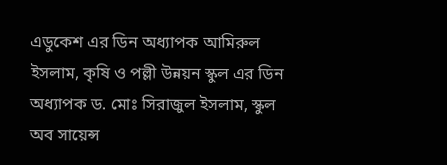এডুকেশ এর ডিন অধ্যাপক আমিরুল ইসলাম, কৃষি ও পল্লী উন্নয়ন স্কুল এর ডিন অধ্যাপক ড. মোঃ সিরাজুল ইসলাম, স্কুল অব সায়েন্স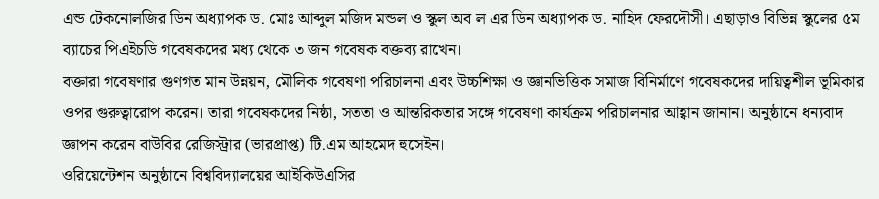এন্ড টেকনোলজির ডিন অধ্যাপক ড. মোঃ আব্দুল মজিদ মন্ডল ও স্কুল অব ল এর ডিন অধ্যাপক ড. নাহিদ ফেরদৌসী। এছাড়াও বিভিন্ন স্কুলের ৫ম ব্যাচের পিএইচডি গবেষকদের মধ্য থেকে ৩ জন গবেষক বক্তব্য রাখেন।
বক্তারা গবেষণার গুণগত মান উন্নয়ন, মৌলিক গবেষণা পরিচালনা এবং উচ্চশিক্ষা ও জ্ঞানভিত্তিক সমাজ বিনির্মাণে গবেষকদের দায়িত্বশীল ভূমিকার ওপর গুরুত্বারোপ করেন। তারা গবেষকদের নিষ্ঠা, সততা ও আন্তরিকতার সঙ্গে গবেষণা কার্যক্রম পরিচালনার আহ্বান জানান। অনুষ্ঠানে ধন্যবাদ জ্ঞাপন করেন বাউবির রেজিস্ট্রার (ভারপ্রাপ্ত) টি.এম আহমেদ হুসেইন।
ওরিয়েন্টেশন অনুষ্ঠানে বিশ্ববিদ্যালয়ের আইকিউএসির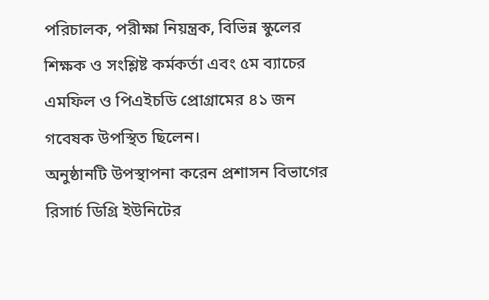পরিচালক, পরীক্ষা নিয়ন্ত্রক, বিভিন্ন স্কুলের শিক্ষক ও সংশ্লিষ্ট কর্মকর্তা এবং ৫ম ব্যাচের এমফিল ও পিএইচডি প্রোগ্রামের ৪১ জন গবেষক উপস্থিত ছিলেন।
অনুষ্ঠানটি উপস্থাপনা করেন প্রশাসন বিভাগের রিসার্চ ডিগ্রি ইউনিটের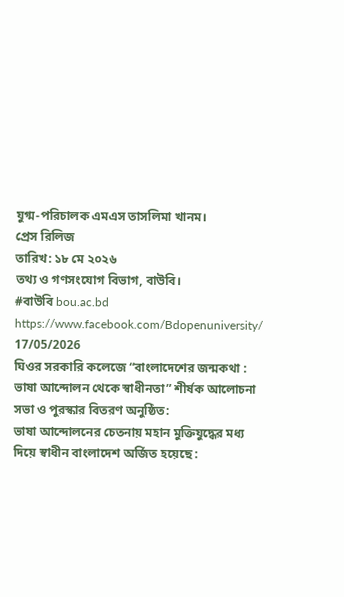যুগ্ম-পরিচালক এমএস তাসলিমা খানম।
প্রেস রিলিজ
তারিখ: ১৮ মে ২০২৬
তথ্য ও গণসংযোগ বিভাগ, বাউবি।
#বাউবি bou.ac.bd https://www.facebook.com/Bdopenuniversity/
17/05/2026
ঘিওর সরকারি কলেজে “বাংলাদেশের জন্মকথা : ভাষা আন্দোলন থেকে স্বাধীনতা” শীর্ষক আলোচনা সভা ও পুরস্কার বিতরণ অনুষ্ঠিত:
ভাষা আন্দোলনের চেতনায় মহান মুক্তিযুদ্ধের মধ্য দিয়ে স্বাধীন বাংলাদেশ অর্জিত হয়েছে :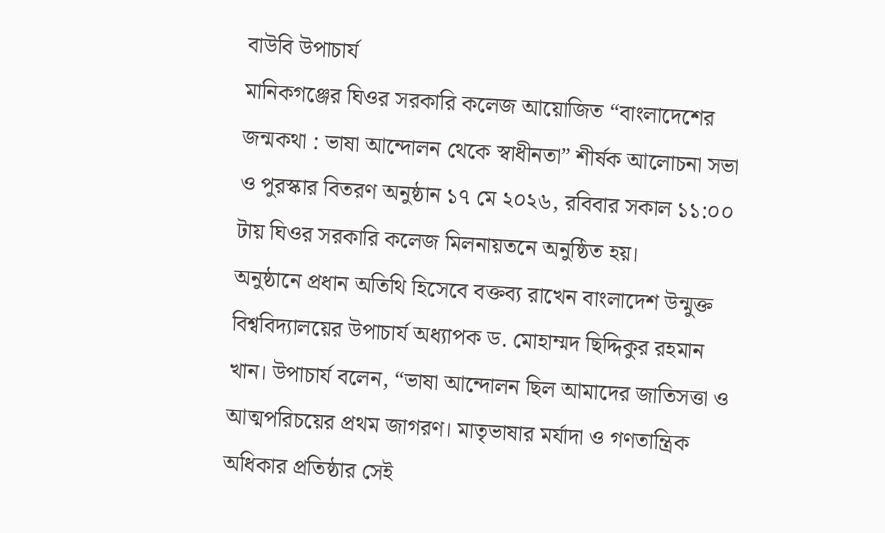বাউবি উপাচার্য
মানিকগঞ্জের ঘিওর সরকারি কলেজ আয়োজিত “বাংলাদেশের জন্মকথা : ভাষা আন্দোলন থেকে স্বাধীনতা” শীর্ষক আলোচনা সভা ও পুরস্কার বিতরণ অনুষ্ঠান ১৭ মে ২০২৬, রবিবার সকাল ১১:০০ টায় ঘিওর সরকারি কলেজ মিলনায়তনে অনুষ্ঠিত হয়।
অনুষ্ঠানে প্রধান অতিথি হিসেবে বক্তব্য রাখেন বাংলাদেশ উন্মুক্ত বিশ্ববিদ্যালয়ের উপাচার্য অধ্যাপক ড. মোহাম্মদ ছিদ্দিকুর রহমান খান। উপাচার্য বলেন, “ভাষা আন্দোলন ছিল আমাদের জাতিসত্তা ও আত্মপরিচয়ের প্রথম জাগরণ। মাতৃভাষার মর্যাদা ও গণতান্ত্রিক অধিকার প্রতিষ্ঠার সেই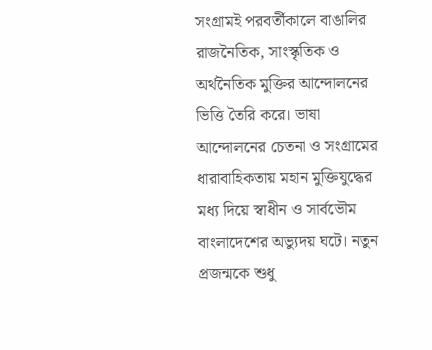সংগ্রামই পরবর্তীকালে বাঙালির রাজনৈতিক, সাংস্কৃতিক ও অর্থনৈতিক মুক্তির আন্দোলনের ভিত্তি তৈরি করে। ভাষা আন্দোলনের চেতনা ও সংগ্রামের ধারাবাহিকতায় মহান মুক্তিযুদ্ধের মধ্য দিয়ে স্বাধীন ও সার্বভৌম বাংলাদেশের অভ্যুদয় ঘটে। নতুন প্রজন্মকে শুধু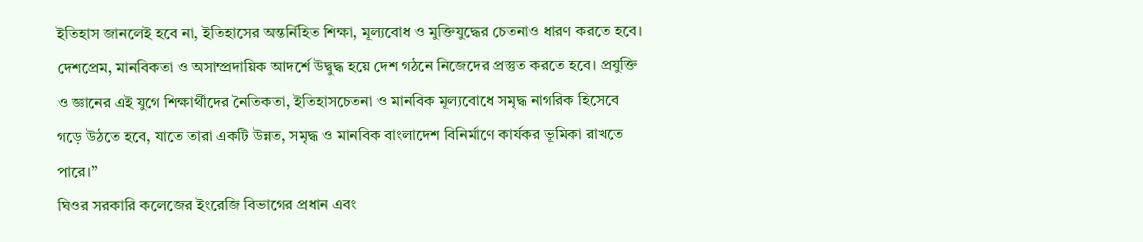ইতিহাস জানলেই হবে না, ইতিহাসের অন্তর্নিহিত শিক্ষা, মূল্যবোধ ও মুক্তিযুদ্ধের চেতনাও ধারণ করতে হবে। দেশপ্রেম, মানবিকতা ও অসাম্প্রদায়িক আদর্শে উদ্বুদ্ধ হয়ে দেশ গঠনে নিজেদের প্রস্তুত করতে হবে। প্রযুক্তি ও জ্ঞানের এই যুগে শিক্ষার্থীদের নৈতিকতা, ইতিহাসচেতনা ও মানবিক মূল্যবোধে সমৃদ্ধ নাগরিক হিসেবে গড়ে উঠতে হবে, যাতে তারা একটি উন্নত, সমৃদ্ধ ও মানবিক বাংলাদেশ বিনির্মাণে কার্যকর ভূমিকা রাখতে পারে।”
ঘিওর সরকারি কলেজের ইংরেজি বিভাগের প্রধান এবং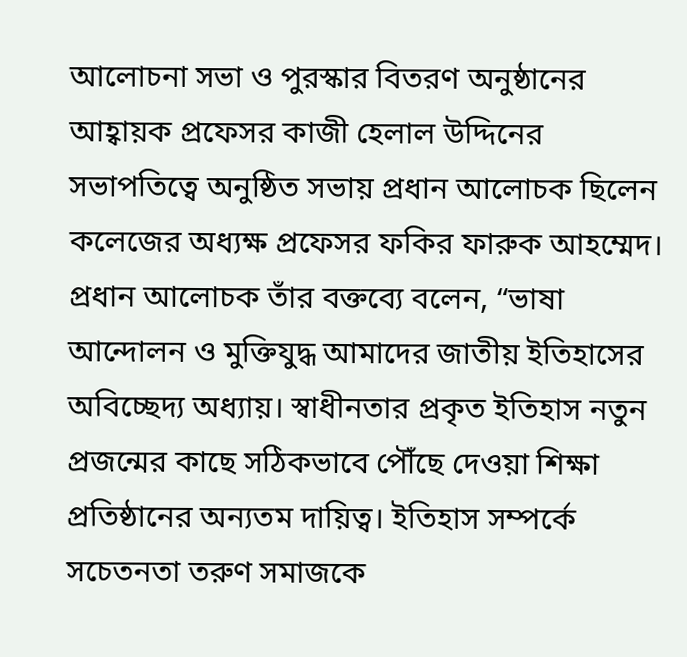আলোচনা সভা ও পুরস্কার বিতরণ অনুষ্ঠানের আহ্বায়ক প্রফেসর কাজী হেলাল উদ্দিনের সভাপতিত্বে অনুষ্ঠিত সভায় প্রধান আলোচক ছিলেন কলেজের অধ্যক্ষ প্রফেসর ফকির ফারুক আহম্মেদ। প্রধান আলোচক তাঁর বক্তব্যে বলেন, “ভাষা আন্দোলন ও মুক্তিযুদ্ধ আমাদের জাতীয় ইতিহাসের অবিচ্ছেদ্য অধ্যায়। স্বাধীনতার প্রকৃত ইতিহাস নতুন প্রজন্মের কাছে সঠিকভাবে পৌঁছে দেওয়া শিক্ষা প্রতিষ্ঠানের অন্যতম দায়িত্ব। ইতিহাস সম্পর্কে সচেতনতা তরুণ সমাজকে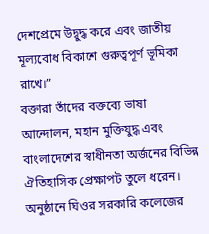দেশপ্রেমে উদ্বুদ্ধ করে এবং জাতীয় মূল্যবোধ বিকাশে গুরুত্বপূর্ণ ভূমিকা রাখে।”
বক্তারা তাঁদের বক্তব্যে ভাষা আন্দোলন, মহান মুক্তিযুদ্ধ এবং বাংলাদেশের স্বাধীনতা অর্জনের বিভিন্ন ঐতিহাসিক প্রেক্ষাপট তুলে ধরেন। অনুষ্ঠানে ঘিওর সরকারি কলেজের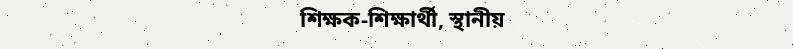শিক্ষক-শিক্ষার্থী, স্থানীয়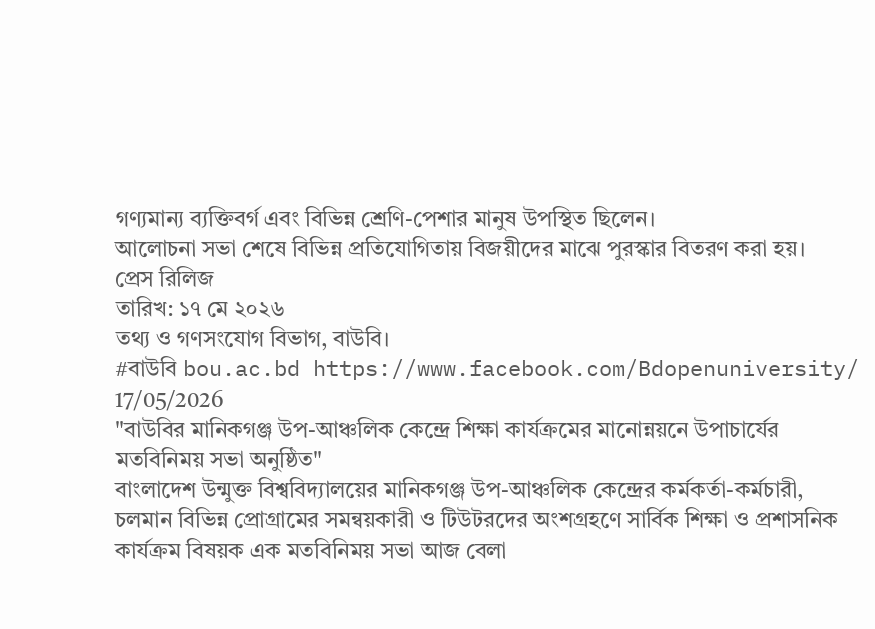গণ্যমান্য ব্যক্তিবর্গ এবং বিভিন্ন শ্রেণি-পেশার মানুষ উপস্থিত ছিলেন।
আলোচনা সভা শেষে বিভিন্ন প্রতিযোগিতায় বিজয়ীদের মাঝে পুরস্কার বিতরণ করা হয়।
প্রেস রিলিজ
তারিখ: ১৭ মে ২০২৬
তথ্য ও গণসংযোগ বিভাগ, বাউবি।
#বাউবি bou.ac.bd https://www.facebook.com/Bdopenuniversity/
17/05/2026
"বাউবির মানিকগঞ্জ উপ-আঞ্চলিক কেন্দ্রে শিক্ষা কার্যক্রমের মানোন্নয়নে উপাচার্যের মতবিনিময় সভা অনুষ্ঠিত"
বাংলাদেশ উন্মুক্ত বিশ্ববিদ্যালয়ের মানিকগঞ্জ উপ-আঞ্চলিক কেন্দ্রের কর্মকর্তা-কর্মচারী, চলমান বিভিন্ন প্রোগ্রামের সমন্বয়কারী ও টিউটরদের অংশগ্রহণে সার্বিক শিক্ষা ও প্রশাসনিক কার্যক্রম বিষয়ক এক মতবিনিময় সভা আজ বেলা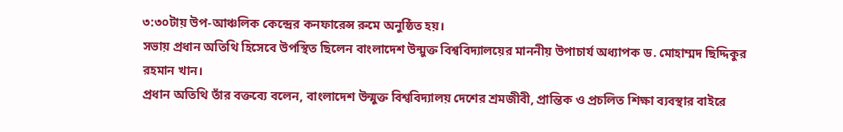৩:৩০টায় উপ-আঞ্চলিক কেন্দ্রের কনফারেন্স রুমে অনুষ্ঠিত হয়।
সভায় প্রধান অতিথি হিসেবে উপস্থিত ছিলেন বাংলাদেশ উন্মুক্ত বিশ্ববিদ্যালয়ের মাননীয় উপাচার্য অধ্যাপক ড. মোহাম্মদ ছিদ্দিকুর রহমান খান।
প্রধান অতিথি তাঁর বক্তব্যে বলেন, বাংলাদেশ উন্মুক্ত বিশ্ববিদ্যালয় দেশের শ্রমজীবী, প্রান্তিক ও প্রচলিত শিক্ষা ব্যবস্থার বাইরে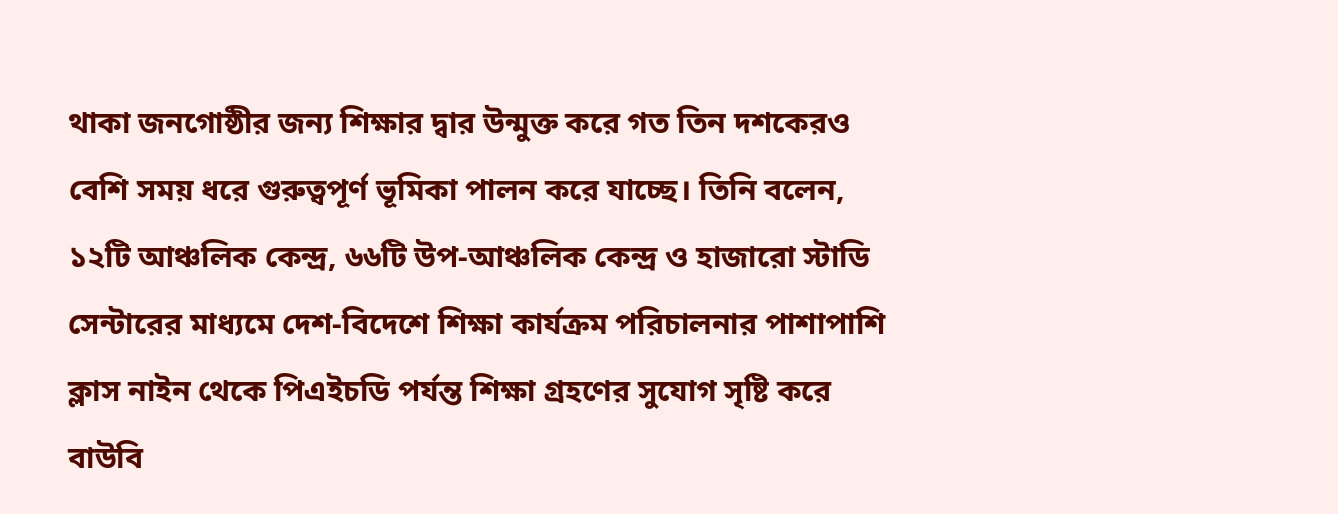থাকা জনগোষ্ঠীর জন্য শিক্ষার দ্বার উন্মুক্ত করে গত তিন দশকেরও বেশি সময় ধরে গুরুত্বপূর্ণ ভূমিকা পালন করে যাচ্ছে। তিনি বলেন, ১২টি আঞ্চলিক কেন্দ্র, ৬৬টি উপ-আঞ্চলিক কেন্দ্র ও হাজারো স্টাডি সেন্টারের মাধ্যমে দেশ-বিদেশে শিক্ষা কার্যক্রম পরিচালনার পাশাপাশি ক্লাস নাইন থেকে পিএইচডি পর্যন্ত শিক্ষা গ্রহণের সুযোগ সৃষ্টি করে বাউবি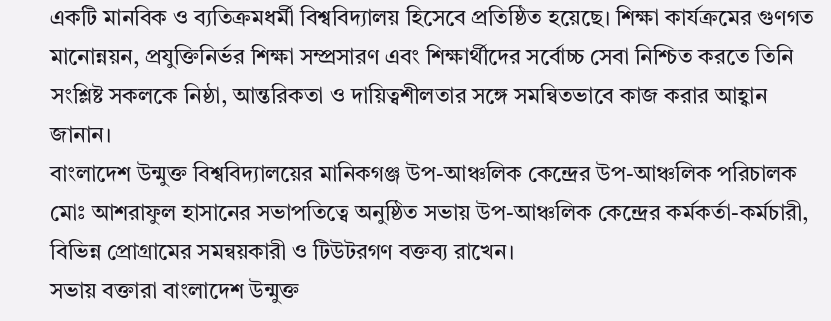একটি মানবিক ও ব্যতিক্রমধর্মী বিশ্ববিদ্যালয় হিসেবে প্রতিষ্ঠিত হয়েছে। শিক্ষা কার্যক্রমের গুণগত মানোন্নয়ন, প্রযুক্তিনির্ভর শিক্ষা সম্প্রসারণ এবং শিক্ষার্থীদের সর্বোচ্চ সেবা নিশ্চিত করতে তিনি সংশ্লিষ্ট সকলকে নিষ্ঠা, আন্তরিকতা ও দায়িত্বশীলতার সঙ্গে সমন্বিতভাবে কাজ করার আহ্বান জানান।
বাংলাদেশ উন্মুক্ত বিশ্ববিদ্যালয়ের মানিকগঞ্জ উপ-আঞ্চলিক কেন্দ্রের উপ-আঞ্চলিক পরিচালক মোঃ আশরাফুল হাসানের সভাপতিত্বে অনুষ্ঠিত সভায় উপ-আঞ্চলিক কেন্দ্রের কর্মকর্তা-কর্মচারী, বিভিন্ন প্রোগ্রামের সমন্বয়কারী ও টিউটরগণ বক্তব্য রাখেন।
সভায় বক্তারা বাংলাদেশ উন্মুক্ত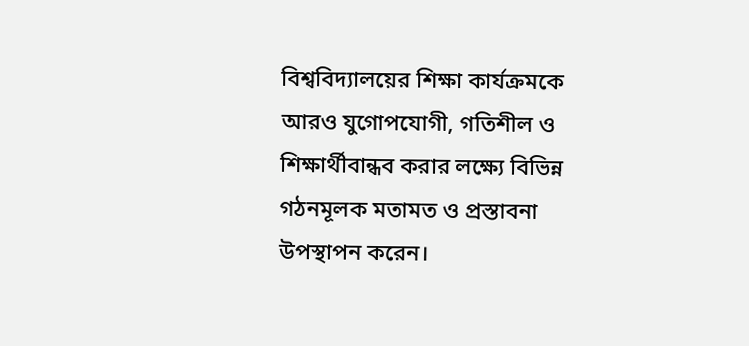বিশ্ববিদ্যালয়ের শিক্ষা কার্যক্রমকে আরও যুগোপযোগী, গতিশীল ও শিক্ষার্থীবান্ধব করার লক্ষ্যে বিভিন্ন গঠনমূলক মতামত ও প্রস্তাবনা উপস্থাপন করেন।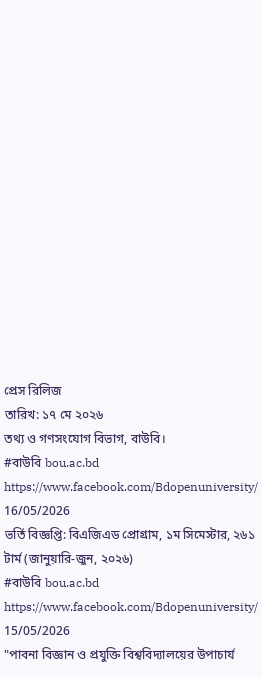প্রেস রিলিজ
তারিখ: ১৭ মে ২০২৬
তথ্য ও গণসংযোগ বিভাগ, বাউবি।
#বাউবি bou.ac.bd https://www.facebook.com/Bdopenuniversity/
16/05/2026
ভর্তি বিজ্ঞপ্তি: বিএজিএড প্রোগ্রাম, ১ম সিমেস্টার, ২৬১ টার্ম (জানুয়ারি-জুন, ২০২৬)
#বাউবি bou.ac.bd https://www.facebook.com/Bdopenuniversity/
15/05/2026
"পাবনা বিজ্ঞান ও প্রযুক্তি বিশ্ববিদ্যালয়ের উপাচার্য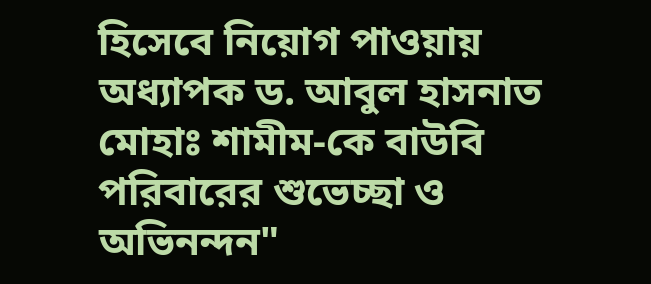হিসেবে নিয়োগ পাওয়ায় অধ্যাপক ড. আবুল হাসনাত মোহাঃ শামীম-কে বাউবি পরিবারের শুভেচ্ছা ও অভিনন্দন"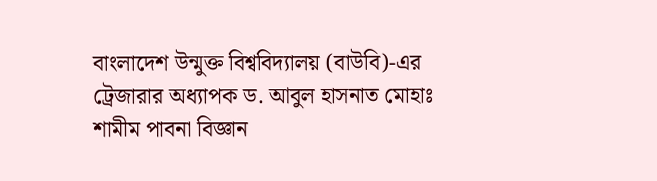বাংলাদেশ উন্মুক্ত বিশ্ববিদ্যালয় (বাউবি)-এর ট্রেজারার অধ্যাপক ড. আবুল হাসনাত মোহাঃ শামীম পাবনা বিজ্ঞান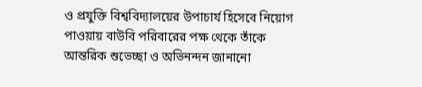ও প্রযুক্তি বিশ্ববিদ্যালয়ের উপাচার্য হিসেবে নিয়োগ পাওয়ায় বাউবি পরিবারের পক্ষ থেকে তাঁকে আন্তরিক শুভেচ্ছা ও অভিনন্দন জানানো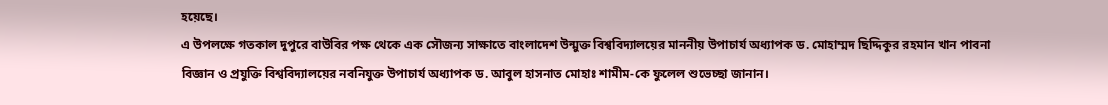হয়েছে।
এ উপলক্ষে গতকাল দুপুরে বাউবির পক্ষ থেকে এক সৌজন্য সাক্ষাতে বাংলাদেশ উন্মুক্ত বিশ্ববিদ্যালয়ের মাননীয় উপাচার্য অধ্যাপক ড. মোহাম্মদ ছিদ্দিকুর রহমান খান পাবনা বিজ্ঞান ও প্রযুক্তি বিশ্ববিদ্যালয়ের নবনিযুক্ত উপাচার্য অধ্যাপক ড. আবুল হাসনাত মোহাঃ শামীম-কে ফুলেল শুভেচ্ছা জানান।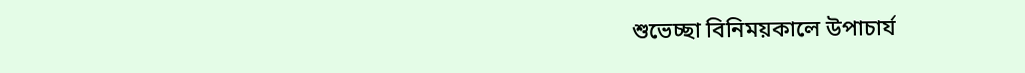শুভেচ্ছা বিনিময়কালে উপাচার্য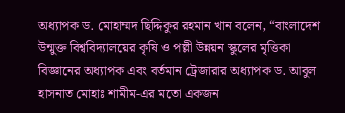অধ্যাপক ড. মোহাম্মদ ছিদ্দিকুর রহমান খান বলেন, “বাংলাদেশ উন্মুক্ত বিশ্ববিদ্যালয়ের কৃষি ও পল্লী উন্নয়ন স্কুলের মৃত্তিকা বিজ্ঞানের অধ্যাপক এবং বর্তমান ট্রেজারার অধ্যাপক ড. আবুল হাসনাত মোহাঃ শামীম-এর মতো একজন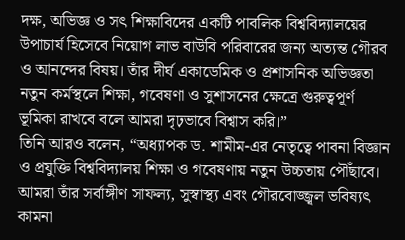দক্ষ, অভিজ্ঞ ও সৎ শিক্ষাবিদের একটি পাবলিক বিশ্ববিদ্যালয়ের উপাচার্য হিসেবে নিয়োগ লাভ বাউবি পরিবারের জন্য অত্যন্ত গৌরব ও আনন্দের বিষয়। তাঁর দীর্ঘ একাডেমিক ও প্রশাসনিক অভিজ্ঞতা নতুন কর্মস্থলে শিক্ষা, গবেষণা ও সুশাসনের ক্ষেত্রে গুরুত্বপূর্ণ ভূমিকা রাখবে বলে আমরা দৃঢ়ভাবে বিশ্বাস করি।”
তিনি আরও বলেন, “অধ্যাপক ড. শামীম-এর নেতৃত্বে পাবনা বিজ্ঞান ও প্রযুক্তি বিশ্ববিদ্যালয় শিক্ষা ও গবেষণায় নতুন উচ্চতায় পৌঁছাবে। আমরা তাঁর সর্বাঙ্গীণ সাফল্য, সুস্বাস্থ্য এবং গৌরবোজ্জ্বল ভবিষ্যৎ কামনা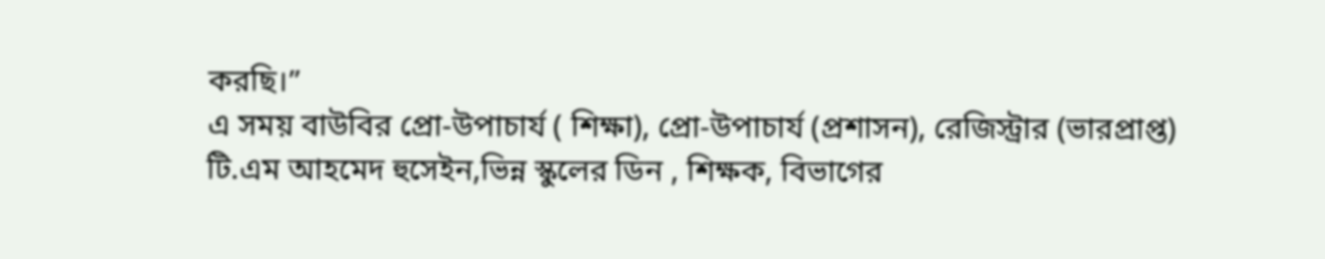করছি।”
এ সময় বাউবির প্রো-উপাচার্য ( শিক্ষা), প্রো-উপাচার্য (প্রশাসন), রেজিস্ট্রার (ভারপ্রাপ্ত) টি.এম আহমেদ হুসেইন,ভিন্ন স্কুলের ডিন , শিক্ষক, বিভাগের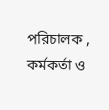পরিচালক , কর্মকর্তা ও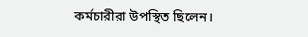কর্মচারীরা উপস্থিত ছিলেন।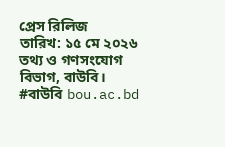প্রেস রিলিজ
তারিখ: ১৫ মে ২০২৬
তথ্য ও গণসংযোগ বিভাগ, বাউবি।
#বাউবি bou.ac.bd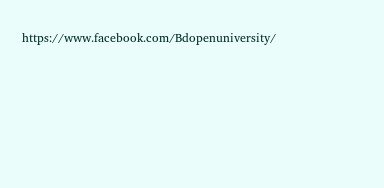https://www.facebook.com/Bdopenuniversity/